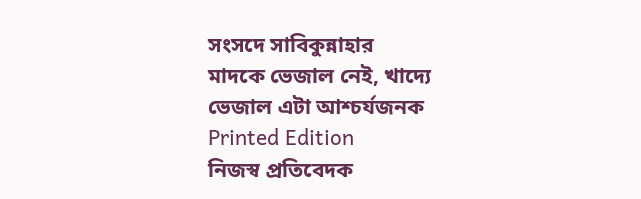সংসদে সাবিকুন্নাহার
মাদকে ভেজাল নেই, খাদ্যে ভেজাল এটা আশ্চর্যজনক
Printed Edition
নিজস্ব প্রতিবেদক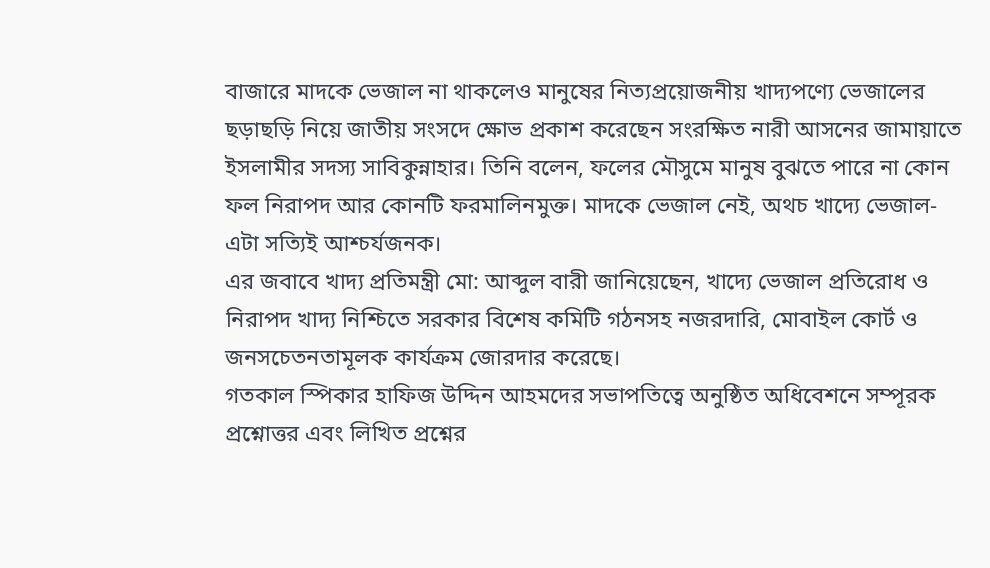বাজারে মাদকে ভেজাল না থাকলেও মানুষের নিত্যপ্রয়োজনীয় খাদ্যপণ্যে ভেজালের ছড়াছড়ি নিয়ে জাতীয় সংসদে ক্ষোভ প্রকাশ করেছেন সংরক্ষিত নারী আসনের জামায়াতে ইসলামীর সদস্য সাবিকুন্নাহার। তিনি বলেন, ফলের মৌসুমে মানুষ বুঝতে পারে না কোন ফল নিরাপদ আর কোনটি ফরমালিনমুক্ত। মাদকে ভেজাল নেই, অথচ খাদ্যে ভেজাল- এটা সত্যিই আশ্চর্যজনক।
এর জবাবে খাদ্য প্রতিমন্ত্রী মো: আব্দুল বারী জানিয়েছেন, খাদ্যে ভেজাল প্রতিরোধ ও নিরাপদ খাদ্য নিশ্চিতে সরকার বিশেষ কমিটি গঠনসহ নজরদারি, মোবাইল কোর্ট ও জনসচেতনতামূলক কার্যক্রম জোরদার করেছে।
গতকাল স্পিকার হাফিজ উদ্দিন আহমদের সভাপতিত্বে অনুষ্ঠিত অধিবেশনে সম্পূরক প্রশ্নোত্তর এবং লিখিত প্রশ্নের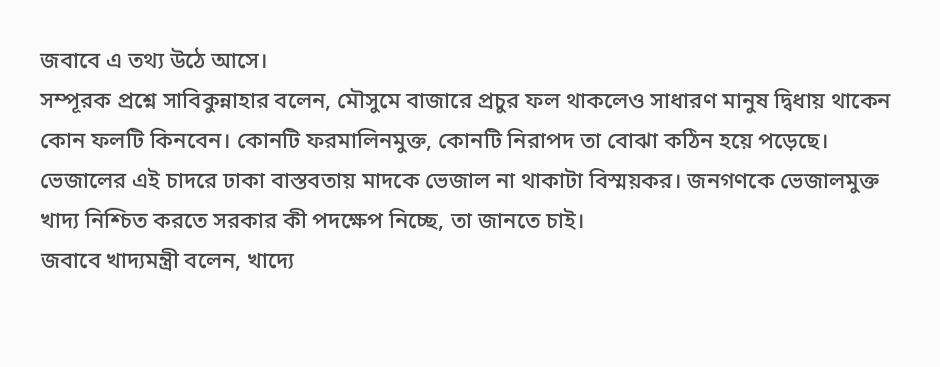জবাবে এ তথ্য উঠে আসে।
সম্পূরক প্রশ্নে সাবিকুন্নাহার বলেন, মৌসুমে বাজারে প্রচুর ফল থাকলেও সাধারণ মানুষ দ্বিধায় থাকেন কোন ফলটি কিনবেন। কোনটি ফরমালিনমুক্ত, কোনটি নিরাপদ তা বোঝা কঠিন হয়ে পড়েছে। ভেজালের এই চাদরে ঢাকা বাস্তবতায় মাদকে ভেজাল না থাকাটা বিস্ময়কর। জনগণকে ভেজালমুক্ত খাদ্য নিশ্চিত করতে সরকার কী পদক্ষেপ নিচ্ছে, তা জানতে চাই।
জবাবে খাদ্যমন্ত্রী বলেন, খাদ্যে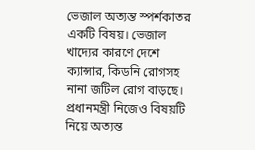ভেজাল অত্যন্ত স্পর্শকাতর একটি বিষয়। ভেজাল খাদ্যের কারণে দেশে ক্যান্সার, কিডনি রোগসহ নানা জটিল রোগ বাড়ছে। প্রধানমন্ত্রী নিজেও বিষয়টি নিয়ে অত্যন্ত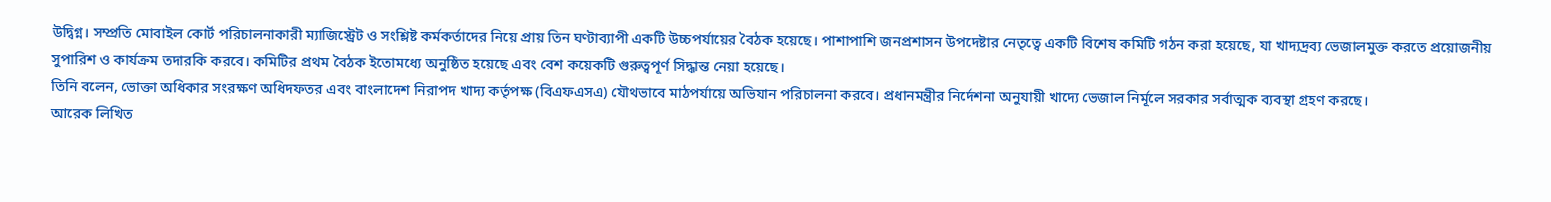উদ্বিগ্ন। সম্প্রতি মোবাইল কোর্ট পরিচালনাকারী ম্যাজিস্ট্রেট ও সংশ্লিষ্ট কর্মকর্তাদের নিয়ে প্রায় তিন ঘণ্টাব্যাপী একটি উচ্চপর্যায়ের বৈঠক হয়েছে। পাশাপাশি জনপ্রশাসন উপদেষ্টার নেতৃত্বে একটি বিশেষ কমিটি গঠন করা হয়েছে, যা খাদ্যদ্রব্য ভেজালমুক্ত করতে প্রয়োজনীয় সুপারিশ ও কার্যক্রম তদারকি করবে। কমিটির প্রথম বৈঠক ইতোমধ্যে অনুষ্ঠিত হয়েছে এবং বেশ কয়েকটি গুরুত্বপূর্ণ সিদ্ধান্ত নেয়া হয়েছে।
তিনি বলেন, ভোক্তা অধিকার সংরক্ষণ অধিদফতর এবং বাংলাদেশ নিরাপদ খাদ্য কর্তৃপক্ষ (বিএফএসএ) যৌথভাবে মাঠপর্যায়ে অভিযান পরিচালনা করবে। প্রধানমন্ত্রীর নির্দেশনা অনুযায়ী খাদ্যে ভেজাল নির্মূলে সরকার সর্বাত্মক ব্যবস্থা গ্রহণ করছে।
আরেক লিখিত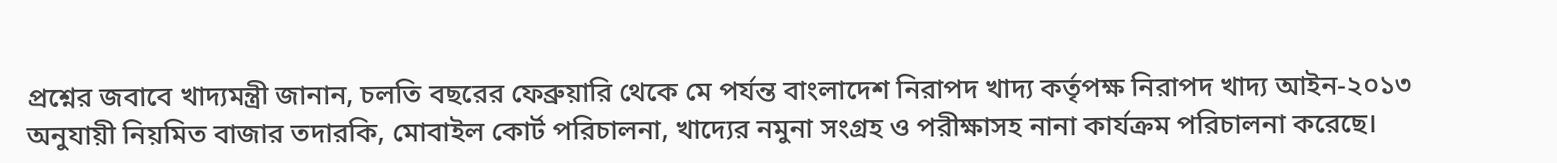প্রশ্নের জবাবে খাদ্যমন্ত্রী জানান, চলতি বছরের ফেব্রুয়ারি থেকে মে পর্যন্ত বাংলাদেশ নিরাপদ খাদ্য কর্তৃপক্ষ নিরাপদ খাদ্য আইন-২০১৩ অনুযায়ী নিয়মিত বাজার তদারকি, মোবাইল কোর্ট পরিচালনা, খাদ্যের নমুনা সংগ্রহ ও পরীক্ষাসহ নানা কার্যক্রম পরিচালনা করেছে।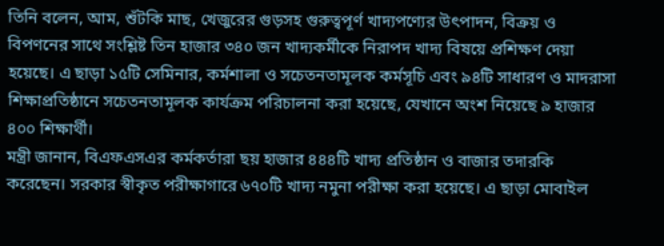তিনি বলেন, আম, শুঁটকি মাছ, খেজুরের গুড়সহ গুরুত্বপূর্ণ খাদ্যপণ্যের উৎপাদন, বিক্রয় ও বিপণনের সাথে সংশ্লিষ্ট তিন হাজার ৩৪০ জন খাদ্যকর্মীকে নিরাপদ খাদ্য বিষয়ে প্রশিক্ষণ দেয়া হয়েছে। এ ছাড়া ১৫টি সেমিনার, কর্মশালা ও সচেতনতামূলক কর্মসূচি এবং ৯৪টি সাধারণ ও মাদরাসা শিক্ষাপ্রতিষ্ঠানে সচেতনতামূলক কার্যক্রম পরিচালনা করা হয়েছে, যেখানে অংশ নিয়েছে ৯ হাজার ৪০০ শিক্ষার্থী।
মন্ত্রী জানান, বিএফএসএর কর্মকর্তারা ছয় হাজার ৪৪৪টি খাদ্য প্রতিষ্ঠান ও বাজার তদারকি করেছেন। সরকার স্বীকৃত পরীক্ষাগারে ৬৭০টি খাদ্য নমুনা পরীক্ষা করা হয়েছে। এ ছাড়া মোবাইল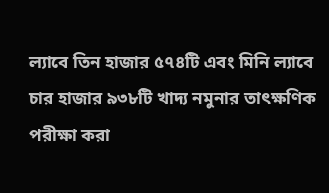ল্যাবে তিন হাজার ৫৭৪টি এবং মিনি ল্যাবে চার হাজার ৯৩৮টি খাদ্য নমুনার তাৎক্ষণিক পরীক্ষা করা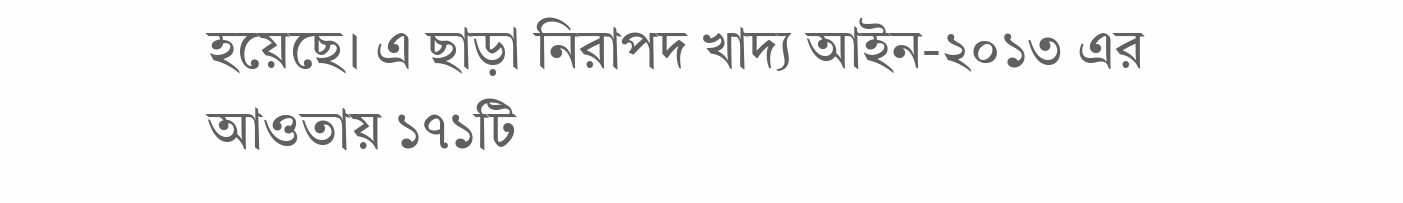হয়েছে। এ ছাড়া নিরাপদ খাদ্য আইন-২০১৩ এর আওতায় ১৭১টি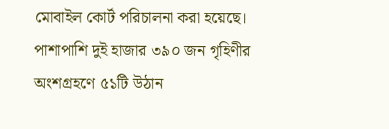মোবাইল কোর্ট পরিচালনা করা হয়েছে। পাশাপাশি দুই হাজার ৩৯০ জন গৃহিণীর অংশগ্রহণে ৫১টি উঠান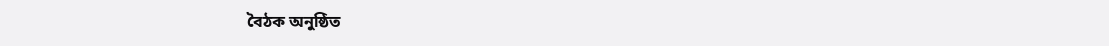বৈঠক অনুষ্ঠিত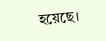হয়েছে।